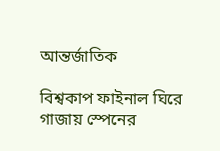আন্তর্জাতিক

বিশ্বকাপ ফাইনাল ঘিরে গাজায় স্পেনের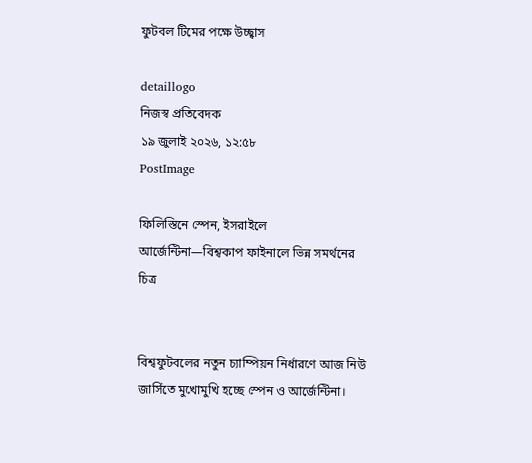ফুটবল টিমের পক্ষে উচ্ছ্বাস

detaillogo
নিজস্ব প্রতিবেদক
১৯ জুলাই ২০২৬, ১২:৫৮
PostImage

ফিলিস্তিনে স্পেন, ইসরাইলে আর্জেন্টিনা—বিশ্বকাপ ফাইনালে ভিন্ন সমর্থনের চিত্র


বিশ্বফুটবলের নতুন চ্যাম্পিয়ন নির্ধারণে আজ নিউ জার্সিতে মুখোমুখি হচ্ছে স্পেন ও আর্জেন্টিনা।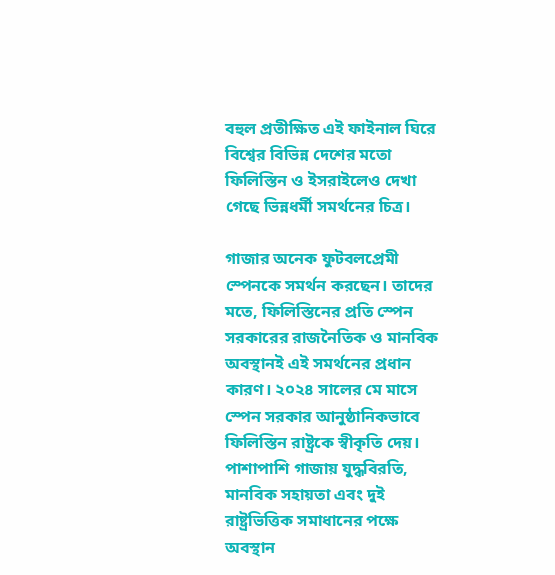বহুল প্রতীক্ষিত এই ফাইনাল ঘিরে বিশ্বের বিভিন্ন দেশের মতো ফিলিস্তিন ও ইসরাইলেও দেখা গেছে ভিন্নধর্মী সমর্থনের চিত্র।

গাজার অনেক ফুটবলপ্রেমী স্পেনকে সমর্থন করছেন। তাদের মতে, ফিলিস্তিনের প্রতি স্পেন সরকারের রাজনৈতিক ও মানবিক অবস্থানই এই সমর্থনের প্রধান কারণ। ২০২৪ সালের মে মাসে স্পেন সরকার আনুষ্ঠানিকভাবে ফিলিস্তিন রাষ্ট্রকে স্বীকৃতি দেয়। পাশাপাশি গাজায় যুদ্ধবিরতি, মানবিক সহায়তা এবং দুই রাষ্ট্রভিত্তিক সমাধানের পক্ষে অবস্থান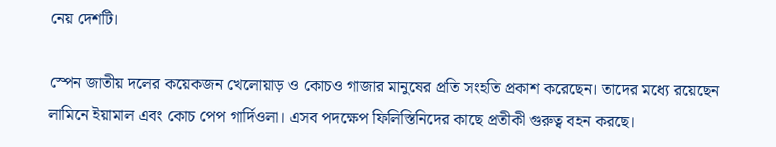নেয় দেশটি।

স্পেন জাতীয় দলের কয়েকজন খেলোয়াড় ও কোচও গাজার মানুষের প্রতি সংহতি প্রকাশ করেছেন। তাদের মধ্যে রয়েছেন লামিনে ইয়ামাল এবং কোচ পেপ গার্দিওলা। এসব পদক্ষেপ ফিলিস্তিনিদের কাছে প্রতীকী গুরুত্ব বহন করছে।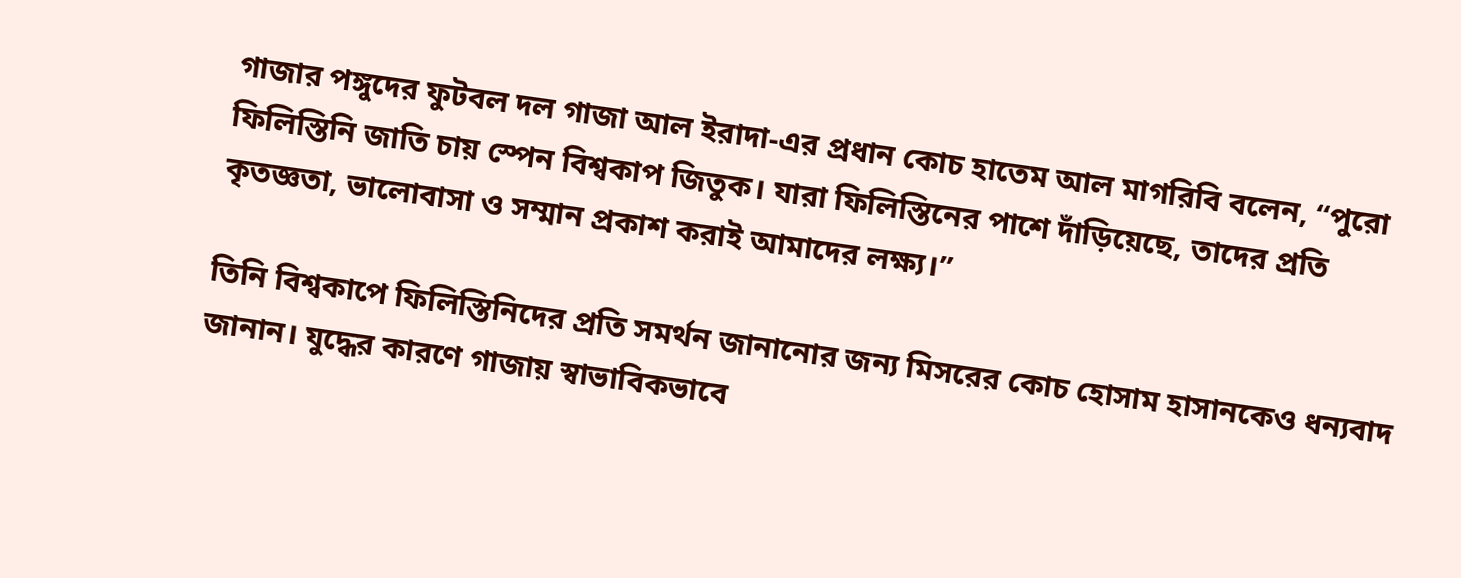গাজার পঙ্গুদের ফুটবল দল গাজা আল ইরাদা-এর প্রধান কোচ হাতেম আল মাগরিবি বলেন, “পুরো ফিলিস্তিনি জাতি চায় স্পেন বিশ্বকাপ জিতুক। যারা ফিলিস্তিনের পাশে দাঁড়িয়েছে, তাদের প্রতি কৃতজ্ঞতা, ভালোবাসা ও সম্মান প্রকাশ করাই আমাদের লক্ষ্য।”

তিনি বিশ্বকাপে ফিলিস্তিনিদের প্রতি সমর্থন জানানোর জন্য মিসরের কোচ হোসাম হাসানকেও ধন্যবাদ জানান। যুদ্ধের কারণে গাজায় স্বাভাবিকভাবে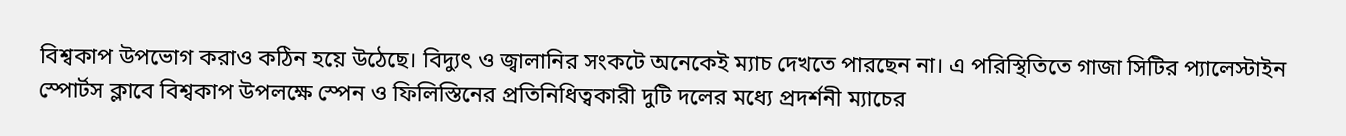বিশ্বকাপ উপভোগ করাও কঠিন হয়ে উঠেছে। বিদ্যুৎ ও জ্বালানির সংকটে অনেকেই ম্যাচ দেখতে পারছেন না। এ পরিস্থিতিতে গাজা সিটির প্যালেস্টাইন স্পোর্টস ক্লাবে বিশ্বকাপ উপলক্ষে স্পেন ও ফিলিস্তিনের প্রতিনিধিত্বকারী দুটি দলের মধ্যে প্রদর্শনী ম্যাচের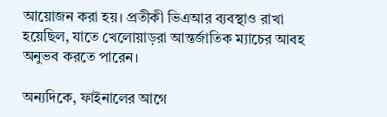আয়োজন করা হয়। প্রতীকী ভিএআর ব্যবস্থাও রাখা হয়েছিল, যাতে খেলোয়াড়রা আন্তর্জাতিক ম্যাচের আবহ অনুভব করতে পারেন।

অন্যদিকে, ফাইনালের আগে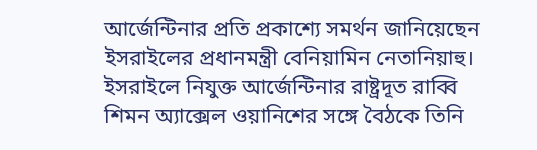আর্জেন্টিনার প্রতি প্রকাশ্যে সমর্থন জানিয়েছেন ইসরাইলের প্রধানমন্ত্রী বেনিয়ামিন নেতানিয়াহু। ইসরাইলে নিযুক্ত আর্জেন্টিনার রাষ্ট্রদূত রাব্বি শিমন অ্যাক্সেল ওয়ানিশের সঙ্গে বৈঠকে তিনি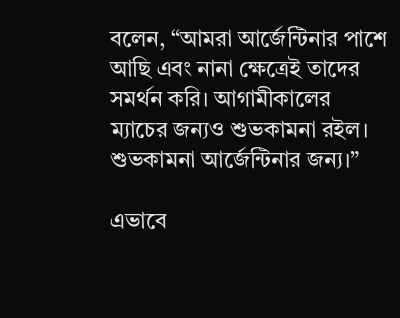বলেন, “আমরা আর্জেন্টিনার পাশে আছি এবং নানা ক্ষেত্রেই তাদের সমর্থন করি। আগামীকালের ম্যাচের জন্যও শুভকামনা রইল। শুভকামনা আর্জেন্টিনার জন্য।”

এভাবে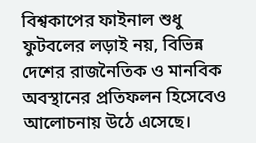বিশ্বকাপের ফাইনাল শুধু ফুটবলের লড়াই নয়, বিভিন্ন দেশের রাজনৈতিক ও মানবিক অবস্থানের প্রতিফলন হিসেবেও আলোচনায় উঠে এসেছে।